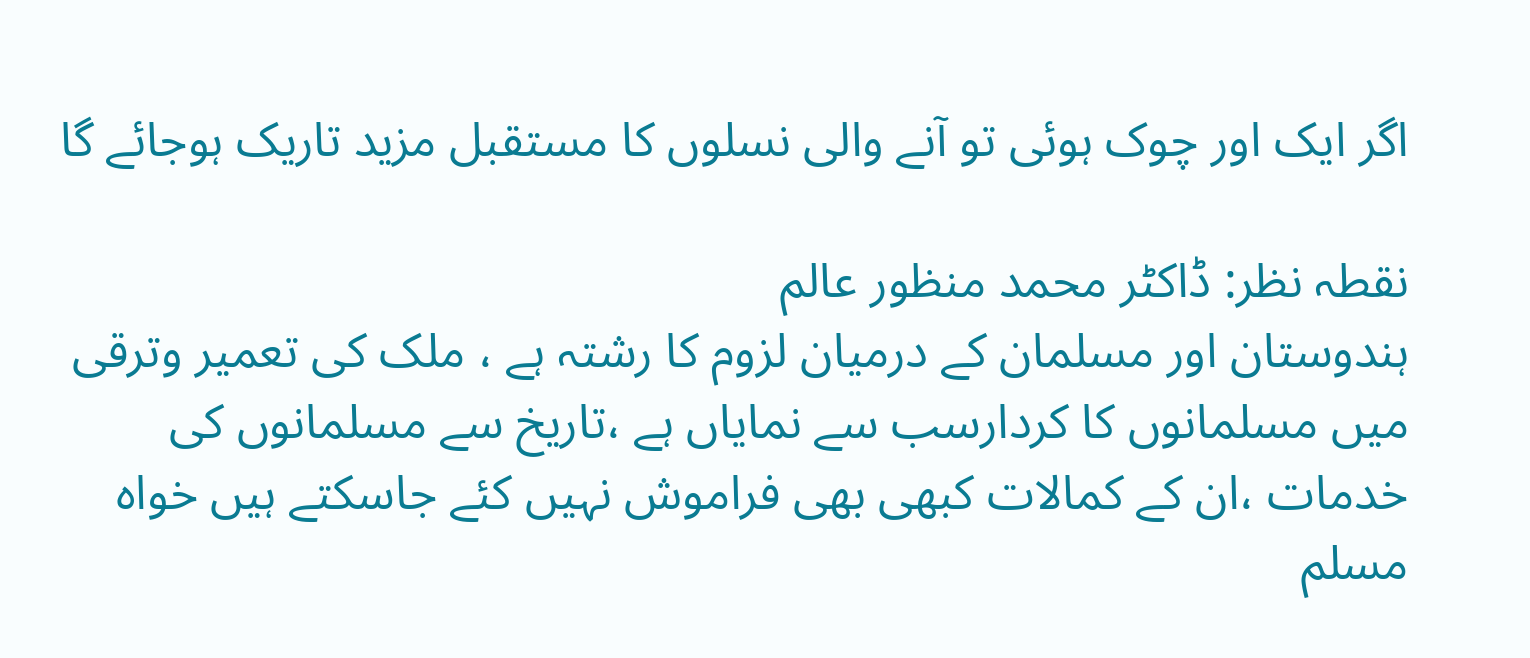اگر ایک اور چوک ہوئی تو آنے والی نسلوں کا مستقبل مزید تاریک ہوجائے گا

نقطہ نظر: ڈاکٹر محمد منظور عالم
ہندوستان اور مسلمان کے درمیان لزوم کا رشتہ ہے ، ملک کی تعمیر وترقی میں مسلمانوں کا کردارسب سے نمایاں ہے ،تاریخ سے مسلمانوں کی خدمات ،ان کے کمالات کبھی بھی فراموش نہیں کئے جاسکتے ہیں خواہ مسلم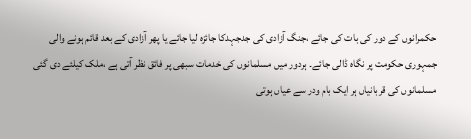حکمرانوں کے دور کی بات کی جائے ،جنگ آزادی کی جدجہدکا جائزہ لیا جائے یا پھر آزادی کے بعد قائم ہونے والی جمہوری حکومت پر نگاہ ڈالی جائے۔ ہردور میں مسلمانوں کی خدمات سبھی پر فائق نظر آتی ہے ،ملک کیلئے دی گئی مسلمانوں کی قربانیاں ہر ایک بام ودر سے عیاں ہوتی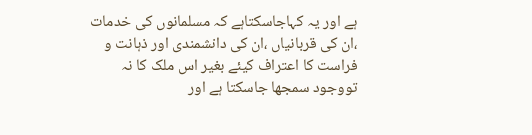ہے اور یہ کہاجاسکتاہے کہ مسلمانوں کی خدمات ،ان کی قربانیاں ،ان کی دانشمندی اور ذہانت و فراست کا اعتراف کیئے بغیر اس ملک کا نہ تووجود سمجھا جاسکتا ہے اور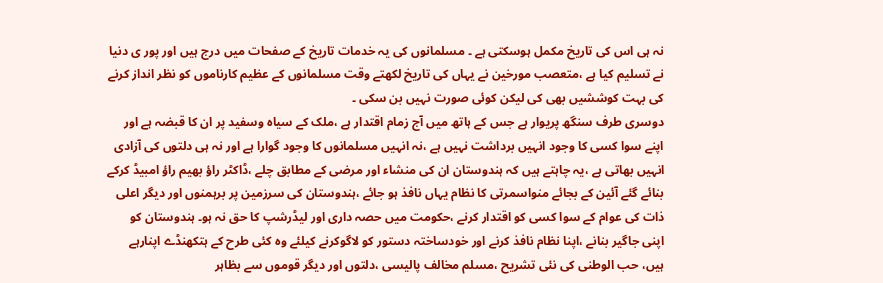نہ ہی اس کی تاریخ مکمل ہوسکتی ہے ۔ مسلمانوں کی یہ خدمات تاریخ کے صفحات میں درج ہیں اور پور ی دنیا نے تسلیم کیا ہے ،متعصب مورخین نے یہاں کی تاریخ لکھتے وقت مسلمانوں کے عظیم کارناموں کو نظر انداز کرنے کی بہت کوششیں بھی کی لیکن کوئی صورت نہیں بن سکی ۔
دوسری طرف سنگھ پریوار ہے جس کے ہاتھ میں آج زمام اقتدار ہے ،ملک کے سیاہ وسفید پر ان کا قبضہ ہے اور اپنے سوا کسی کا وجود انہیں برداشت نہیں ہے ،نہ انہیں مسلمانوں کا وجود گوارا ہے اور نہ ہی دلتوں کی آزادی انہیں بھاتی ہے ،یہ چاہتے ہیں کہ ہندوستان ان کی منشاء اور مرضی کے مطابق چلے ،ڈاکٹر راؤ بھیم راؤ امبیڈ کرکے بنائے گئے آئین کے بجائے منواسمرتی کا نظام یہاں نافذ ہو جائے ،ہندوستان کی سرزمین پر برہمنوں اور دیگر اعلی ذات کی عوام کے سوا کسی کو اقتدار کرنے ،حکومت میں حصہ داری اور لیڈرشپ کا حق نہ ہو۔ ہندوستان کو اپنی جاگیر بنانے ،اپنا نظام نافذ کرنے اور خودساختہ دستور کو لاگوکرنے کیلئے وہ کئی طرح کے ہتکھنڈے اپنارہے ہیں، حب الوطنی کی نئی تشریح ،مسلم مخالف پالیسی ،دلتوں اور دیگر قوموں سے بظاہر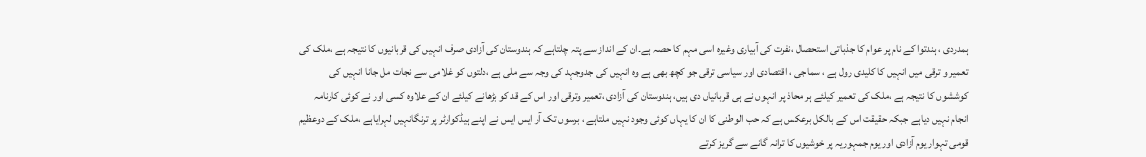ہمدردی ، ہندتوا کے نام پر عوام کا جذباتی استحصال ،نفرت کی آبیاری وغیرہ اسی مہم کا حصہ ہے۔ان کے انداز سے پتہ چلتاہے کہ ہندوستان کی آزادی صرف انہیں کی قربانیوں کا نتیجہ ہے ،ملک کی تعمیر و ترقی میں انہیں کا کلیدی رول ہے ، سماجی ، اقتصادی اور سیاسی ترقی جو کچھ بھی ہے وہ انہیں کی جدوجہد کی وجہ سے ملی ہے ،دلتوں کو غلامی سے نجات مل جانا انہیں کی کوششوں کا نتیجہ ہے ،ملک کی تعمیر کیلئے ہر محاذ پر انہوں نے ہی قربانیاں دی ہیں، ہندوستان کی آزادی ،تعمیر وترقی اور اس کے قد کو بڑھانے کیلئے ان کے علاوہ کسی اور نے کوئی کارنامہ انجام نہیں دیاہے جبکہ حقیقت اس کے بالکل برعکس ہے کہ حب الوطنی کا ان کا یہاں کوئی وجود نہیں ملتاہے ، برسوں تک آر ایس ایس نے اپنے ہیڈکوارٹر پر ترنگانہیں لہرایاہے ،ملک کے دوعظیم قومی تہوار یوم آزادی اور یوم جمہوریہ پر خوشیوں کا ترانہ گانے سے گریز کرتے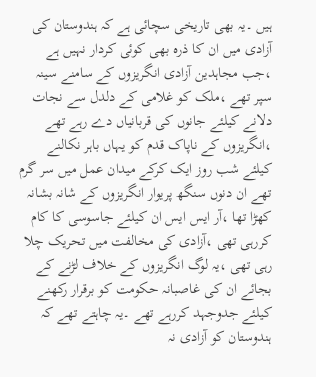ہیں ۔یہ بھی تاریخی سچائی ہے کہ ہندوستان کی آزادی میں ان کا ذرہ بھی کوئی کردار نہیں ہے ،جب مجاہدین آزادی انگریزوں کے سامنے سینہ سپر تھے ،ملک کو غلامی کے دلدل سے نجات دلانے کیلئے جانوں کی قربانیاں دے رہے تھے ،انگریزوں کے ناپاک قدم کو یہاں باہر نکالنے کیلئے شب روز ایک کرکے میدان عمل میں سر گرم تھے ان دنوں سنگھ پریوار انگریزوں کے شانہ بشانہ کھڑا تھا ،آر ایس ایس ان کیلئے جاسوسی کا کام کررہی تھی ،آزادی کی مخالفت میں تحریک چلا رہی تھی ،یہ لوگ انگریزوں کے خلاف لڑنے کے بجائے ان کی غاصبانہ حکومت کو برقرار رکھنے کیلئے جدوجہد کررہے تھے ۔یہ چاہتے تھے کہ ہندوستان کو آزادی نہ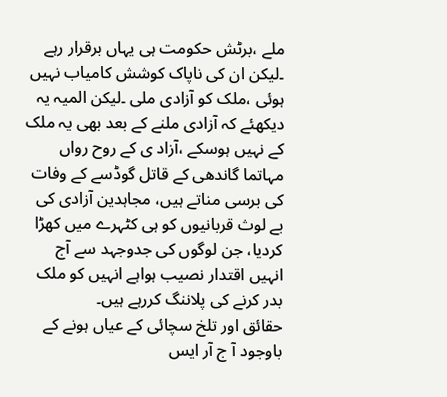ملے ،برٹش حکومت ہی یہاں برقرار رہے ۔لیکن ان کی ناپاک کوشش کامیاب نہیں ہوئی ،ملک کو آزادی ملی ۔لیکن المیہ یہ دیکھئے کہ آزادی ملنے کے بعد بھی یہ ملک کے نہیں ہوسکے ،آزاد ی کے روح رواں مہاتما گاندھی کے قاتل گوڈسے کے وفات کی برسی مناتے ہیں، مجاہدین آزادی کی بے لوث قربانیوں کو ہی کٹہرے میں کھڑا کردیا، جن لوگوں کی جدوجہد سے آج انہیں اقتدار نصیب ہواہے انہیں کو ملک بدر کرنے کی پلاننگ کررہے ہیں۔
حقائق اور تلخ سچائی کے عیاں ہونے کے باوجود آ ج آر ایس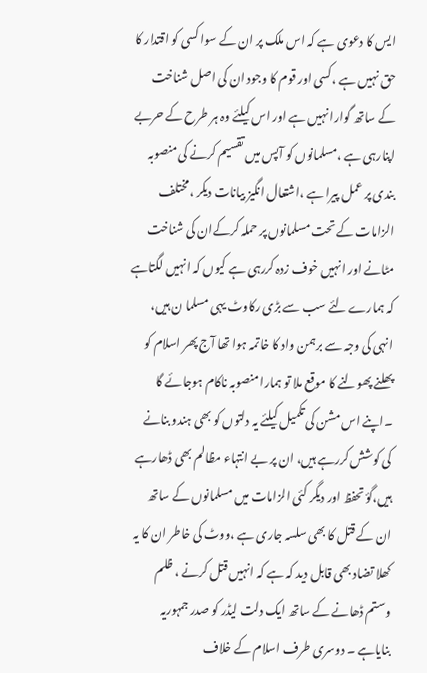ایس کا دعوی ہے کہ اس ملک پر ان کے سوا کسی کو اقتدار کا حق نہیں ہے ،کسی اور قوم کا وجود ان کی اصل شناخت کے ساتھ گوارا نہیں ہے اور اس کیلئے وہ ہر طرح کے حربے اپنارہی ہے ،مسلمانوں کو آپس میں تقسیم کرنے کی منصوبہ بندی پر عمل پیرا ہے ،اشتعال انگیز بیانات دیکر ،مختلف الزامات کے تحت مسلمانوں پر حملہ کرکےان کی شناخت مٹانے اور انہیں خوف زدہ کررہی ہے کیوں کہ انہیں لگتاہے کہ ہمارے لئے سب سے بڑی رکاوٹ یہی مسلما ن ہیں، انہی کی وجہ سے برہمن واد کا خاتمہ ہوا تھا آج پھر اسلام کو پھلنے پھولنے کا موقع ملا تو ہمارا منصوبہ ناکام ہوجائے گا ۔اپنے اس مشن کی تکمیل کیلئے یہ دلتوں کو بھی ہندو بنانے کی کوشش کررہے ہیں، ان پر بے انتہاء مظالم بھی ڈھارہے ہیں،گؤ تحفظ اور دیگر کئی الزامات میں مسلمانوں کے ساتھ ان کے قتل کا بھی سلسہ جاری ہے ،ووٹ کی خاطر ان کا یہ کھلا تضاد بھی قابل دید کہ ہے کہ انہیں قتل کرنے ، ظلم وستم ڈھانے کے ساتھ ایک دلت لیڈر کو صدر جمہوریہ بنایاہے ۔ دوسری طرف اسلام کے خلاف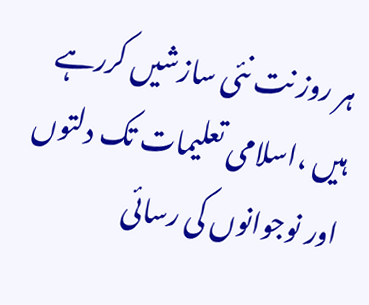ہر روز نت نئی سازشیں کررہے ہیں ،اسلامی تعلیمات تک دلتوں اور نوجوانوں کی رسائی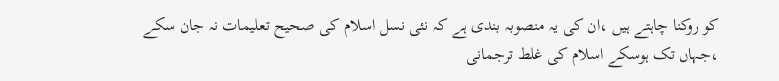کو روکنا چاہتے ہیں ،ان کی یہ منصوبہ بندی ہے کہ نئی نسل اسلام کی صحیح تعلیمات نہ جان سکے ،جہاں تک ہوسکے اسلام کی غلط ترجمانی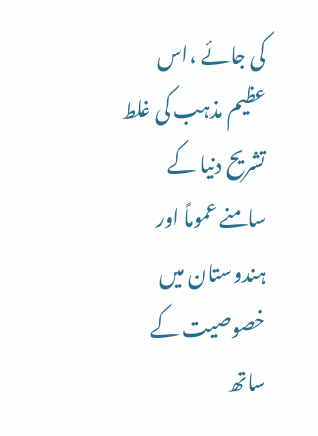کی جائے ،اس عظیم مذہب کی غلط تشریح دنیا کے سامنے عموماً اور ہندوستان میں خصوصیت کے ساتھ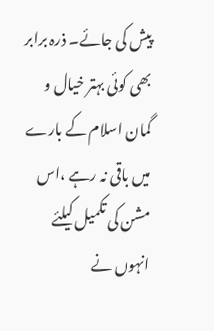پیش کی جائے۔ ذرہ برابر بھی کوئی بہتر خیال و گمان اسلام کے بارے میں باقی نہ رہے ،اس مشن کی تکمیل کیلئے انہوں نے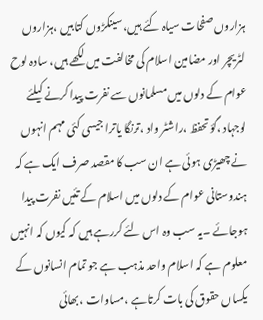ہزاروں صفحات سیاہ کئے ہیں، سینکڑوں کتابیں ،ہزاروں لٹریچر اور مضامین اسلام کی مخالفت میں لکھے ہیں، سادہ لوح عوام کے دلوں میں مسلمانوں سے نفرت پیدا کرنے کیلئے لوجہاد ،گؤ تحفظ ،راشٹر واد ،ترنگا یاترا جیسی کئی مہم انہوں نے چھیڑی ہوئی ہے ان سب کا مقصد صرف ایک ہے کہ ہندوستانی عوام کے دلوں میں اسلام کے تئیں نفرت پیدا ہوجائے ۔یہ سب وہ اس لئے کررہے ہیں کہ کیوں کہ انہیں معلوم ہے کہ اسلام واحد مذہب ہے جو تمام انسانوں کے یکساں حقوق کی بات کرتاہے ،مساوات ،بھائی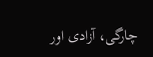چارگی، آزادی اور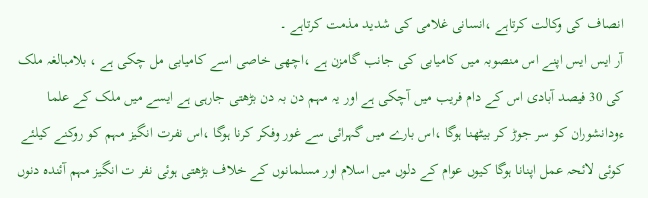انصاف کی وکالت کرتاہے ،انسانی غلامی کی شدید مذمت کرتاہے ۔
آر ایس ایس اپنے اس منصوبہ میں کامیابی کی جانب گامزن ہے ،اچھی خاصی اسے کامیابی مل چکی ہے ، بلامبالغہ ملک کی 30 فیصد آبادی اس کے دام فریب میں آچکی ہے اور یہ مہم دن بہ دن بڑھتی جارہی ہے ایسے میں ملک کے علما ءودانشوران کو سر جوڑ کر بیٹھنا ہوگا ،اس بارے میں گہرائی سے غور وفکر کرنا ہوگا ،اس نفرت انگیز مہم کو روکنے کیلئے کوئی لائحہ عمل اپنانا ہوگا کیوں عوام کے دلوں میں اسلام اور مسلمانوں کے خلاف بڑھتی ہوئی نفر ت انگیز مہم آئندہ دنوں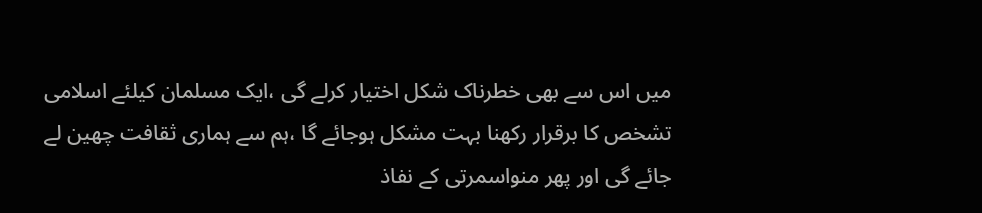میں اس سے بھی خطرناک شکل اختیار کرلے گی ،ایک مسلمان کیلئے اسلامی تشخص کا برقرار رکھنا بہت مشکل ہوجائے گا ،ہم سے ہماری ثقافت چھین لے جائے گی اور پھر منواسمرتی کے نفاذ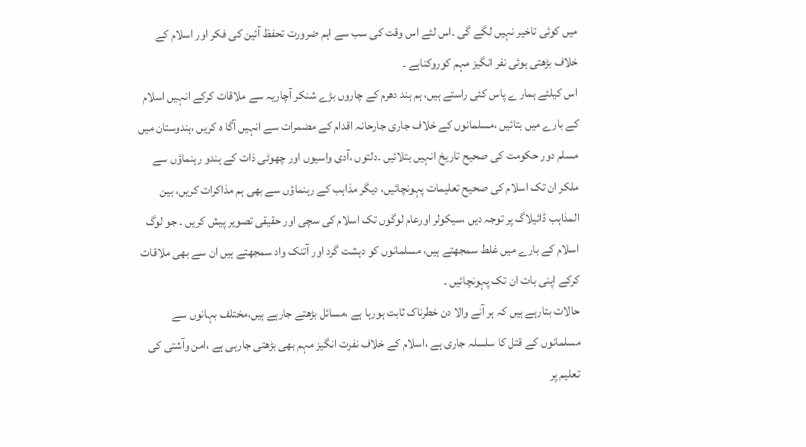میں کوئی تاخیر نہیں لگے گی ۔اس لئے اس وقت کی سب سے اہم ضرورت تحفظ آئین کی فکر اور اسلام کے خلاف بڑھتی ہوئی نفر انگیز مہم کوروکناہے ۔
اس کیلئے ہمار ے پاس کئی راستے ہیں، ہم ہند دھرم کے چاروں بڑے شنکر آچاریہ سے ملاقات کرکے انہیں اسلام کے بارے میں بتائیں ،مسلمانوں کے خلاف جاری جارحانہ اقدام کے مضمرات سے انہیں آگا ہ کریں ،ہندوستان میں مسلم دور حکومت کی صحیح تاریخ انہیں بتلائیں ۔دلتوں ،آدی واسیوں اور چھوٹی ذات کے ہندو رہنماؤں سے ملکر ان تک اسلام کی صحیح تعلیمات پہونچائیں، دیگر مذاہب کے رہنماؤں سے بھی ہم مذاکرات کریں، بین المذاہب ڈائیلاگ پر توجہ دیں ،سیکولر اورعام لوگوں تک اسلام کی سچی اور حقیقی تصویر پیش کریں ۔ جو لوگ اسلام کے بارے میں غلط سمجھتے ہیں، مسلمانوں کو دہشت گرد اور آتنک واد سمجھتے ہیں ان سے بھی ملاقات کرکے اپنی بات ان تک پہونچائیں ۔
حالات بتارہے ہیں کہ ہر آنے والا دن خطرناک ثابت ہورہا ہے ،مسائل بڑھتے جارہے ہیں،مختلف بہانوں سے مسلمانوں کے قتل کا سلسلہ جاری ہے ،اسلام کے خلاف نفرت انگیز مہم بھی بڑھتی جارہی ہے ،امن وآشتی کی تعلیم پر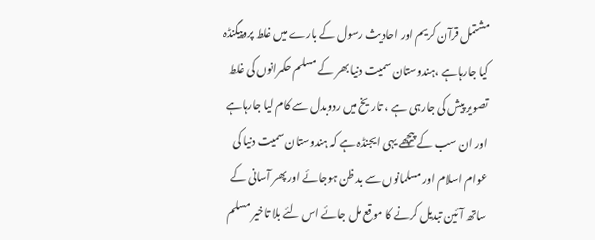مشتمل قرآن کریم اور احادیث رسول کے بارے میں غلط پروپیگنڈہ کیا جارہاہے ،ہندوستان سمیت دنیا بھر کے مسلم حکمرانوں کی غلط تصویر پیش کی جارہی ہے ، تاریخ میں ردوبدل سے کام لیا جارہاہے اور ان سب کے پیچھے یہی ایجنڈہ ہے کہ ہندوستان سمیت دنیا کی عوام اسلام اور مسلمانوں سے بد ظن ہوجائے اور پھر آسانی کے ساتھ آئین تبدیل کرنے کا موقع مل جائے اس لئے بلا تاخیر مسلم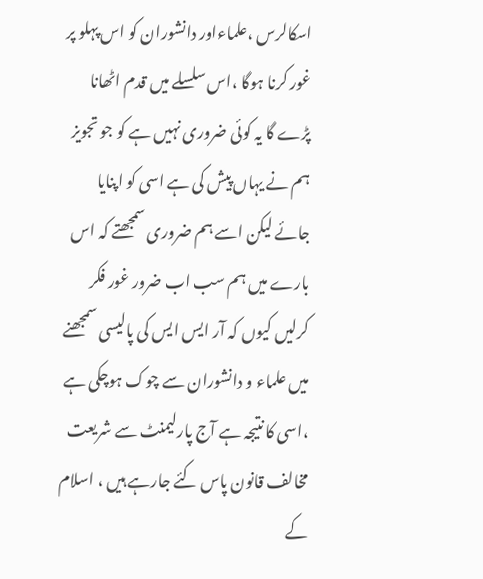اسکالرس ،علماءاور دانشوران کو اس پہلو پر غور کرنا ہوگا ،اس سلسلے میں قدم اٹھانا پڑے گا یہ کوئی ضروری نہیں ہے کو جو تجویز ہم نے یہاں پیش کی ہے اسی کو اپنایا جائے لیکن اسے ہم ضروری سمجھتے کہ اس بارے میں ہم سب اب ضرور غور فکر کرلیں کیوں کہ آر ایس ایس کی پالیسی سمجھنے میں علماء و دانشوران سے چوک ہوچکی ہے ،اسی کا نتیجہ ہے آج پارلیمنٹ سے شریعت مخالف قانون پاس کئے جارہے ہیں ، اسلام کے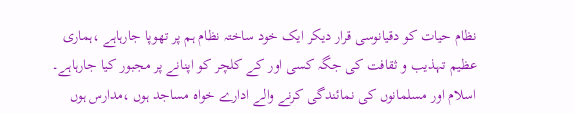نظام حیات کو دقیانوسی قرار دیکر ایک خود ساختہ نظام ہم پر تھوپا جارہاہے ،ہماری عظیم تہذیب و ثقافت کی جگہ کسی اور کے کلچر کو اپنانے پر مجبور کیا جارہاہے۔ اسلام اور مسلمانوں کی نمائندگی کرنے والے ادارے خواہ مساجد ہوں ،مدارس ہوں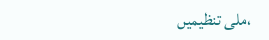،ملی تنظیمیں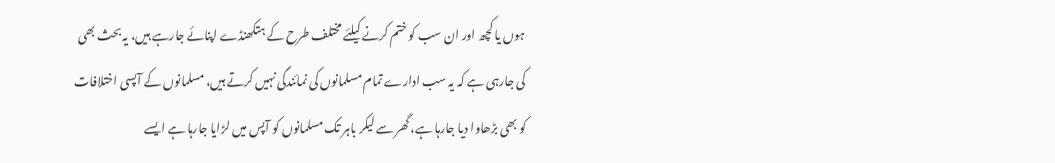ہوں یا کچھ اور ان سب کو ختم کرنے کیلئے مختلف طرح کے ہتکھنڈے اپنائے جارہے ہیں، یہ بحث بھی کی جارہی ہے کہ یہ سب ادارے تمام مسلمانوں کی نمائندگی نہیں کرتے ہیں، مسلمانوں کے آپسی اختلافات کو بھی بڑھاوا دیا جارہا ہے، گھر سے لیکر باہر تک مسلمانوں کو آپس میں لڑایا جارہا ہے ایسے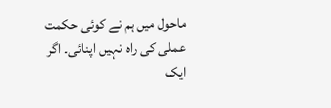ماحول میں ہم نے کوئی حکمت عملی کی راہ نہیں اپنائی۔ اگر ایک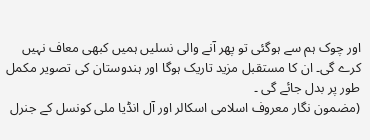اور چوک ہم سے ہوگئی تو پھر آنے والی نسلیں ہمیں کبھی معاف نہیں کرے گی۔ ان کا مستقبل مزید تاریک ہوگا اور ہندوستان کی تصویر مکمل طور پر بدل جائے گی ۔
(مضمون نگار معروف اسلامی اسکالر اور آل انڈیا ملی کونسل کے جنرل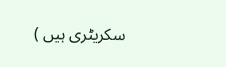سکریٹری ہیں )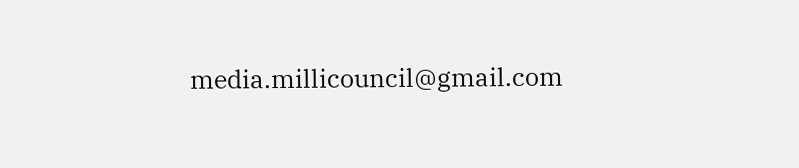media.millicouncil@gmail.com